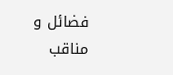فضائل و مناقب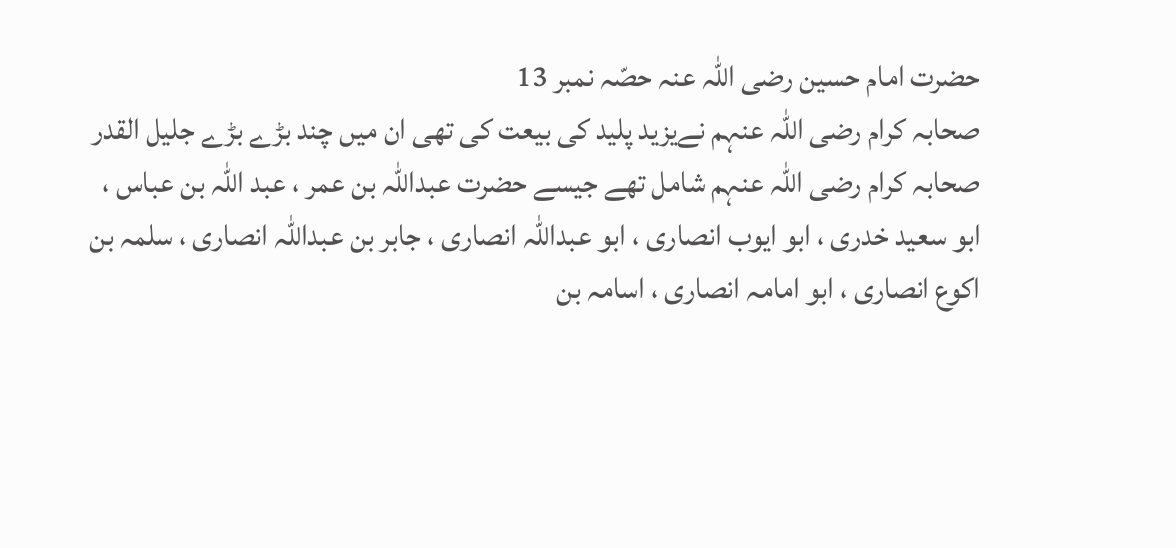حضرت امام حسین رضی اللہ عنہ حصّہ نمبر 13
صحابہ کرام رضی اللہ عنہم نےیزید پلید کی بیعت کی تھی ان میں چند بڑے بڑے جلیل القدر صحابہ کرام رضی اللہ عنہم شامل تھے جیسے حضرت عبداللہ بن عمر ، عبد اللہ بن عباس ، ابو سعید خدری ، ابو ایوب انصاری ، ابو عبداللہ انصاری ، جابر بن عبداللہ انصاری ، سلمہ بن اکوع انصاری ، ابو امامہ انصاری ، اسامہ بن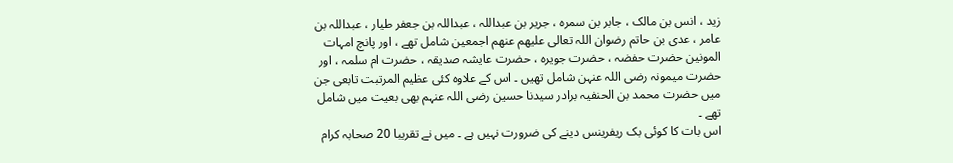زید ، انس بن مالک ، جابر بن سمرہ ، جریر بن عبداللہ ، عبداللہ بن جعفر طیار ، عبداللہ بن عامر ، عدی بن حاتم رضوان اللہ تعالی علیھم عنھم اجمعین شامل تھے ، اور پانچ امہات المونین حضرت حفضہ ، حضرت جویرہ ، حضرت عایشہ صدیقہ ، حضرت ام سلمہ ، اور حضرت میمونہ رضی اللہ عنہن شامل تھیں ۔ اس کے علاوہ کئی عظیم المرتبت تابعی جن میں حضرت محمد بن الحنفیہ برادر سیدنا حسین رضی اللہ عنہم بھی بعیت میں شامل تھے ۔
اس بات کا کوئی بک ریفرینس دینے کی ضرورت نہیں ہے ۔ میں نے تقریبا 20 صحابہ کرام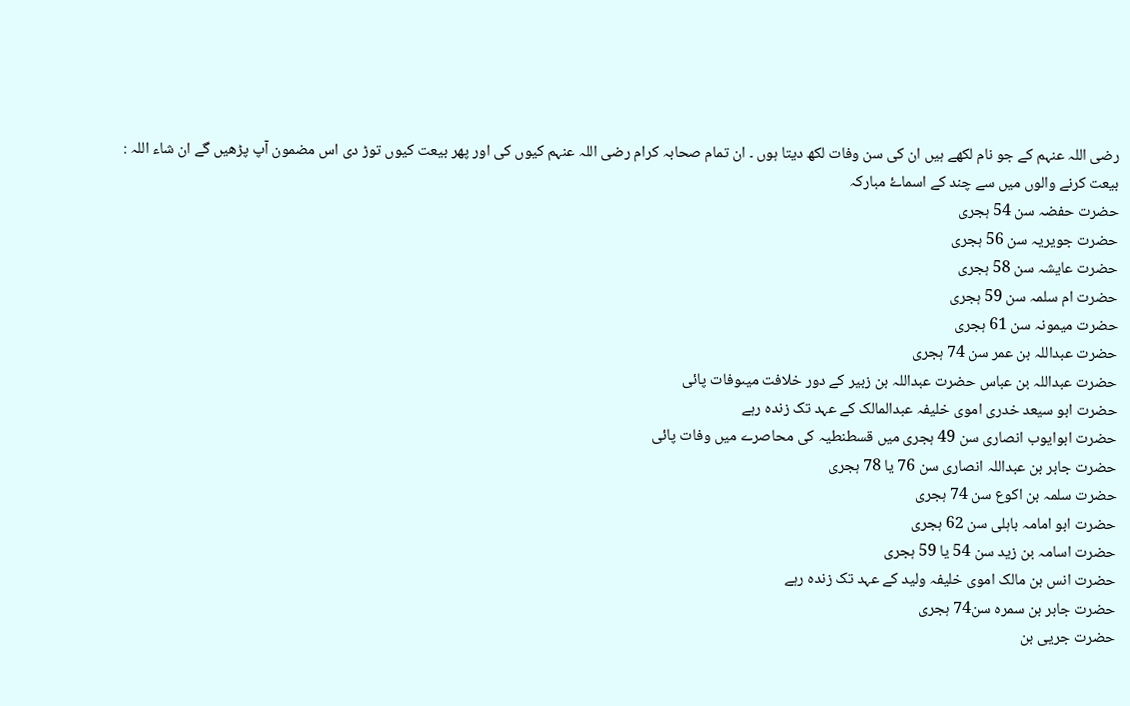رضی اللہ عنہم کے جو نام لکھے ہیں ان کی سن وفات لکھ دیتا ہوں ۔ ان تمام صحابہ کرام رضی اللہ عنہم کیوں کی اور پھر بیعت کیوں توڑ دی اس مضمون آپ پڑھیں گے ان شاء اللہ :
بیعت کرنے والوں میں سے چند کے اسماۓ مبارکہ
حضرت حفضہ سن 54 ہجری
حضرت جویریہ سن 56 ہجری
حضرت عایشہ سن 58 ہجری
حضرت ام سلمہ سن 59 ہجری
حضرت میمونہ سن 61 ہجری
حضرت عبداللہ بن عمر سن 74 ہجری
حضرت عبداللہ بن عباس حضرت عبداللہ بن زبیر کے دور خلافت میںوفات پائی
حضرت ابو سیعد خدری اموی خلیفہ عبدالمالک کے عہد تک زندہ رہے
حضرت ابوایوب انصاری سن 49 ہجری میں قسطنطیہ کی محاصرے میں وفات پائی
حضرت جابر بن عبداللہ انصاری سن 76 یا 78 ہجری
حضرت سلمہ بن اکوع سن 74 ہجری
حضرت ابو امامہ باہلی سن 62 ہجری
حضرت اسامہ بن زید سن 54 یا 59 ہجری
حضرت انس بن مالک اموی خلیفہ ولید کے عہد تک زندہ رہے
حضرت جابر بن سمرہ سن74 ہجری
حضرت جریی بن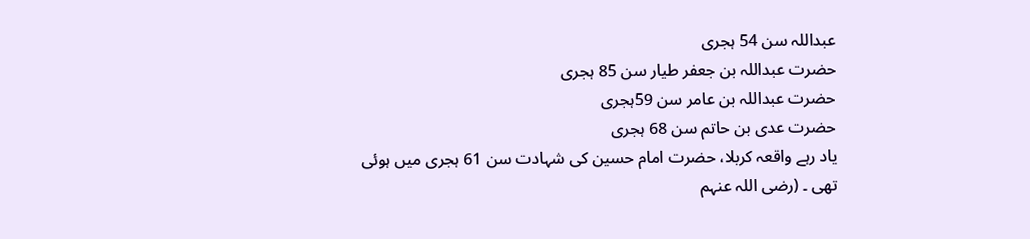عبداللہ سن 54 ہجری
حضرت عبداللہ بن جعفر طیار سن 85 ہجری
حضرت عبداللہ بن عامر سن 59ہجری
حضرت عدی بن حاتم سن 68 ہجری
یاد رہے واقعہ کربلا، حضرت امام حسین کی شہادت سن 61 ہجری میں ہوئی تھی ۔ (رضی اللہ عنہم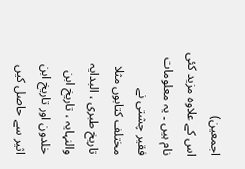اجمعین)
اس کے علاوہ مزید کئی نام ہیں ۔ یہ معلومات فقیر چشتی نے مختلف کتابوں مثلا تاریخ طبری ، البدایہ والنہایہ ، تاریخ ابن خلدون اور تاریخ ابن اثیر سے حاصل کیں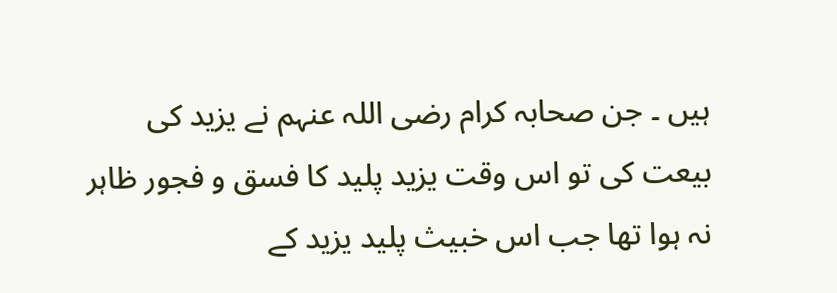ہیں ۔ جن صحابہ کرام رضی اللہ عنہم نے یزید کی بیعت کی تو اس وقت یزید پلید کا فسق و فجور ظاہر نہ ہوا تھا جب اس خبیث پلید یزید کے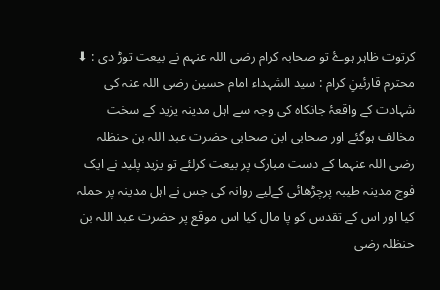کرتوت ظاہر ہوۓ تو صحابہ کرام رضی اللہ عنہم نے بیعت توڑ دی : ⬇
محترم قارئینِ کرام : سید الشہداء امام حسین رضی اللہ عنہ کی شہادت کے واقعۂ جانکاہ کی وجہ سے اہل مدینہ یزید کے سخت مخالف ہوگئے اور صحابی ابن صحابی حضرت عبد اللہ بن حنظلہ رضی اللہ عنہما کے دست مبارک پر بیعت کرلئے تو یزید پلید نے ایک فوج مدینہ طیبہ پرچڑھائی کےلیے روانہ کی جس نے اہل مدینہ پر حملہ کیا اور اس کے تقدس کو پا مال کیا اس موقع پر حضرت عبد اللہ بن حنظلہ رضی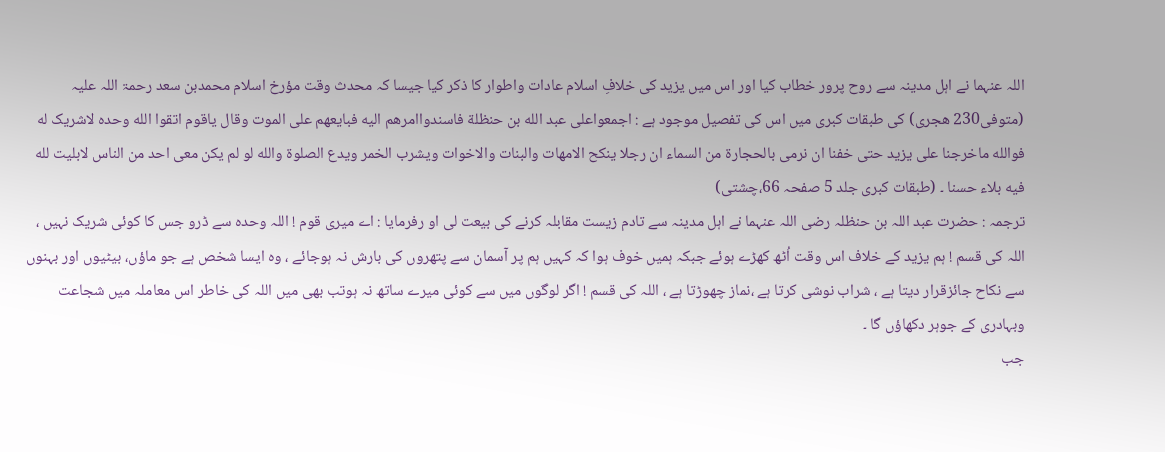اللہ عنہما نے اہل مدینہ سے روح پرور خطاب کیا اور اس میں یزید کی خلافِ اسلام عادات واطوار کا ذکر کیا جیسا کہ محدث وقت مؤرخ اسلام محمدبن سعد رحمۃ اللہ علیہ (متوفی230 ھجری) کی طبقات کبری میں اس کی تفصیل موجود ہے : اجمعواعلی عبد الله بن حنظلة فاسندواامرهم اليه فبايعهم علی الموت وقال ياقوم اتقوا الله وحده لاشريک له فوالله ماخرجنا علی يزيد حتی خفنا ان نرمی بالحجارة من السماء ان رجلا ينکح الامهات والبنات والاخوات ويشرب الخمر ويدع الصلوة والله لو لم يکن معی احد من الناس لابليت لله فيه بلاء حسنا ۔ (طبقات کبری جلد 5 صفحہ 66،چشتی)
ترجمہ : حضرت عبد اللہ بن حنظلہ رضی اللہ عنہما نے اہل مدینہ سے تادم زیست مقابلہ کرنے کی بیعت لی او رفرمایا : اے میری قوم ! اللہ وحدہ سے ڈرو جس کا کوئی شریک نہیں ، اللہ کی قسم ! ہم یزید کے خلاف اس وقت اُٹھ کھڑے ہوئے جبکہ ہمیں خوف ہوا کہ کہیں ہم پر آسمان سے پتھروں کی بارش نہ ہوجائے ، وہ ایسا شخص ہے جو ماؤں، بیٹیوں اور بہنوں سے نکاح جائزقرار دیتا ہے ، شراب نوشی کرتا ہے ،نماز چھوڑتا ہے ، اللہ کی قسم ! اگر لوگوں میں سے کوئی میرے ساتھ نہ ہوتب بھی میں اللہ کی خاطر اس معاملہ میں شجاعت وبہادری کے جوہر دکھاؤں گا ۔
جب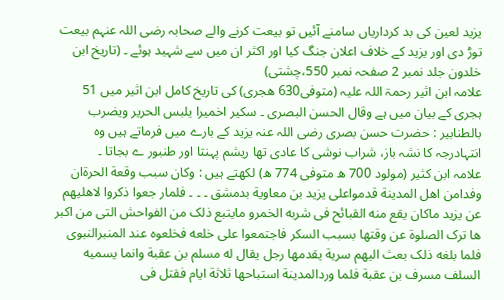یزید لعین کی بد کرداریاں سامنے آئیں تو بیعت کرنے والے صحابہ رضی اللہ عنہم بیعت توڑ دی اور یزید کے خلاف اعلان جنگ کیا اور اکثر ان میں سے شہید ہوئے ۔ (تاریخ ابن خلدون جلد نمبر 2 صفحہ نمبر 550،چشتی)
علامہ ابن اثیر رحمۃ اللہ علیہ (متوفی630 ھجری) کی تاریخ کامل ابن اثیر میں 51 ہجری کے بیان میں ہے وقال الحسن البصری ۔ سکير اخميرا يلبس الحرير ويضرب بالطنابير : حضرت حسن بصری رضی اللہ عنہ یزید کے بارے میں فرماتے ہیں وہ انتہادرجہ کا نشہ باز، شراب نوشی کا عادی تھا ریشم پہنتا اور طنبور ے بجاتا ۔
علامہ ابن کثیر (مولود 700 ھ متوفی 774 ھ) لکھتے ہیں : وکان سبب وقعة الحرةان وفدامن اهل المدينة قدمواعلی يزيد بن معاوية بدمشق ۔ ۔ ۔ فلمار جعوا ذکروا لاهليهم عن يزيد ماکان يقع منه القبائح فی شربه الخمرو مايتبع ذلک من الفواحش التی من اکبر ها ترک الصلوة عن وقتها بسبب السکر فاجتمعوا علی خلعه فخلعوه عند المنبرالنبوی فلما بلغه ذلک بعث اليهم سرية يقدمها رجل يقال له مسلم بن عقبة وانما يسميه السلف مسرف بن عقبة فلما وردالمدينة استباحها ثلاثة ايام فقتل فی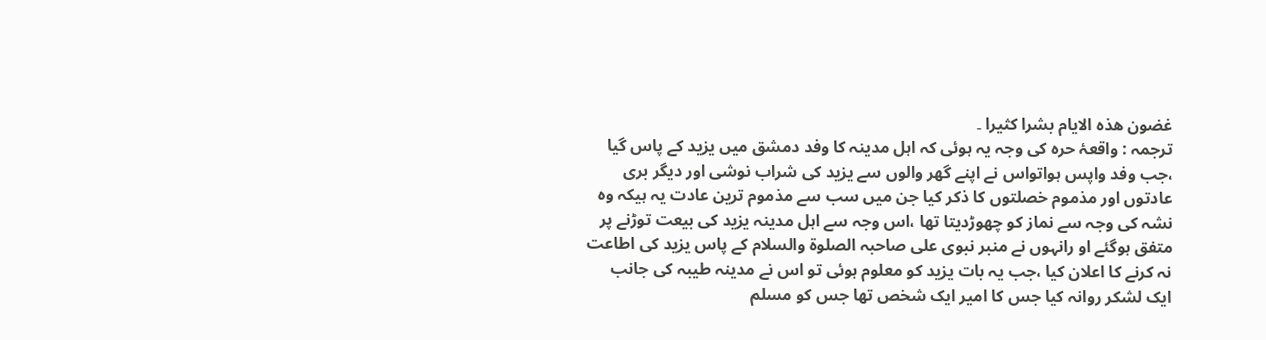غضون هذه الايام بشرا کثيرا ۔
ترجمہ : واقعۂ حرہ کی وجہ یہ ہوئی کہ اہل مدینہ کا وفد دمشق میں یزید کے پاس گیا ،جب وفد واپس ہواتواس نے اپنے گھر والوں سے یزید کی شراب نوشی اور دیگر بری عادتوں اور مذموم خصلتوں کا ذکر کیا جن میں سب سے مذموم ترین عادت یہ ہیکہ وہ نشہ کی وجہ سے نماز کو چھوڑدیتا تھا ،اس وجہ سے اہل مدینہ یزید کی بیعت توڑنے پر متفق ہوگئے او رانہوں نے منبر نبوی علی صاحبہ الصلوۃ والسلام کے پاس یزید کی اطاعت نہ کرنے کا اعلان کیا ،جب یہ بات یزید کو معلوم ہوئی تو اس نے مدینہ طیبہ کی جانب ایک لشکر روانہ کیا جس کا امیر ایک شخص تھا جس کو مسلم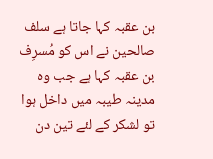بن عقبہ کہا جاتا ہے سلف صالحین نے اس کو مُسرِف بن عقبہ کہا ہے جب وہ مدینہ طیبہ میں داخل ہوا تو لشکر کے لئے تین دن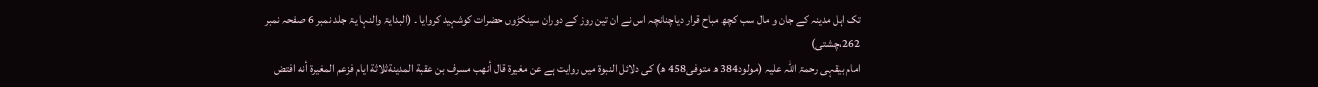تک اہل مدینہ کے جان و مال سب کچھ مباح قرار دیاچنانچہ اس نے ان تین روز کے دوران سینکڑوں حضرات کوشہید کروایا ۔ (البدایۃ والنہا یۃ جلد نمبر 6 صفحہ نمبر 262،چشتی)
امام بیقہی رحمۃ اللہ علیہ (مولود384 ھ متوفی458 ھ) کی دلائل النبوۃ میں روایت ہے عن مغيرة قال أنهب مسرف بن عقبة المدينةثلاثة ايام فزعم المغيرة أنه افتض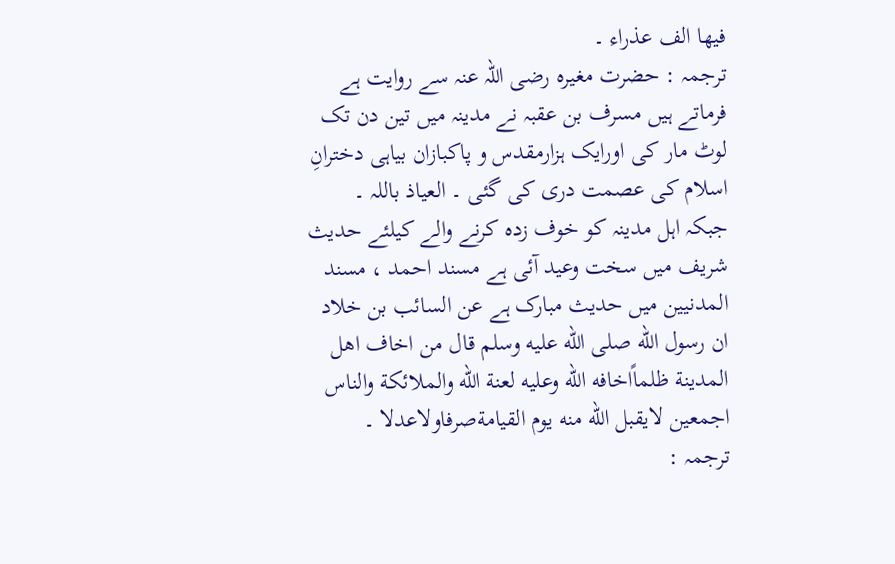فيها الف عذراء ۔
ترجمہ : حضرت مغیرہ رضی اللہ عنہ سے روایت ہے فرماتے ہیں مسرف بن عقبہ نے مدینہ میں تین دن تک لوٹ مار کی اورایک ہزارمقدس و پاکبازان بیاہی دخترانِ اسلام کی عصمت دری کی گئی ۔ العیاذ باللہ ۔
جبکہ اہل مدینہ کو خوف زدہ کرنے والے کیلئے حدیث شریف میں سخت وعید آئی ہے مسند احمد ، مسند المدنيين میں حدیث مبارک ہے عن السائب بن خلاد ان رسول الله صلی الله عليه وسلم قال من اخاف اهل المدينة ظلماًاخافه الله وعليه لعنة الله والملائکة والناس اجمعين لايقبل الله منه يوم القيامةصرفاولاعدلا ۔
ترجمہ :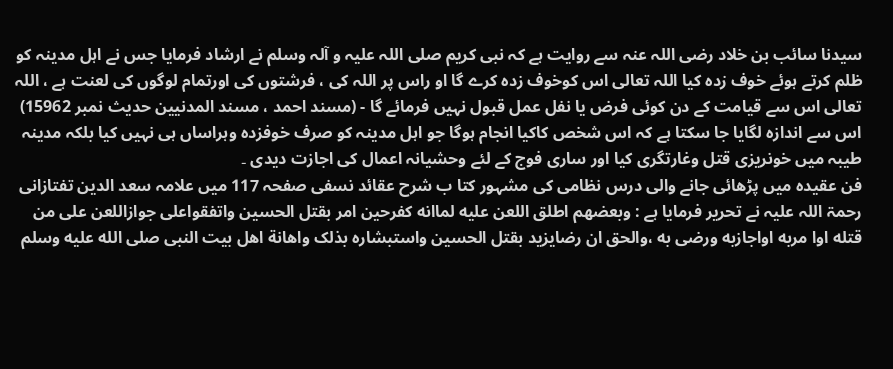سیدنا سائب بن خلاد رضی اللہ عنہ سے روایت ہے کہ نبی کریم صلی اللہ علیہ و آلہ وسلم نے ارشاد فرمایا جس نے اہل مدینہ کو ظلم کرتے ہوئے خوف زدہ کیا اللہ تعالی اس کوخوف زدہ کرے گا او راس پر اللہ کی ، فرشتوں کی اورتمام لوگوں کی لعنت ہے ، اللہ تعالی اس سے قیامت کے دن کوئی فرض یا نفل عمل قبول نہیں فرمائے گا - (مسند احمد ، مسند المدنيين حدیث نمبر 15962)
اس سے اندازہ لگایا جا سکتا ہے کہ اس شخص کاکیا انجام ہوگا جو اہل مدینہ کو صرف خوفزدہ وہراساں ہی نہیں کیا بلکہ مدینہ طیبہ میں خونریزی قتل وغارتگری کیا اور ساری فوج کے لئے وحشیانہ اعمال کی اجازت دیدی ۔
فن عقیدہ میں پڑھائی جانے والی درس نظامی کی مشہور کتا ب شرح عقائد نسفی صفحہ 117 میں علامہ سعد الدین تفتازانی رحمۃ اللہ علیہ نے تحریر فرمایا ہے : وبعضهم اطلق اللعن عليه لماانه کفرحين امر بقتل الحسين واتفقواعلی جوازاللعن علی من قتله اوا مربه اواجازبه ورضی به ،والحق ان رضايزيد بقتل الحسين واستبشاره بذلک واهانة اهل بيت النبی صلی الله عليه وسلم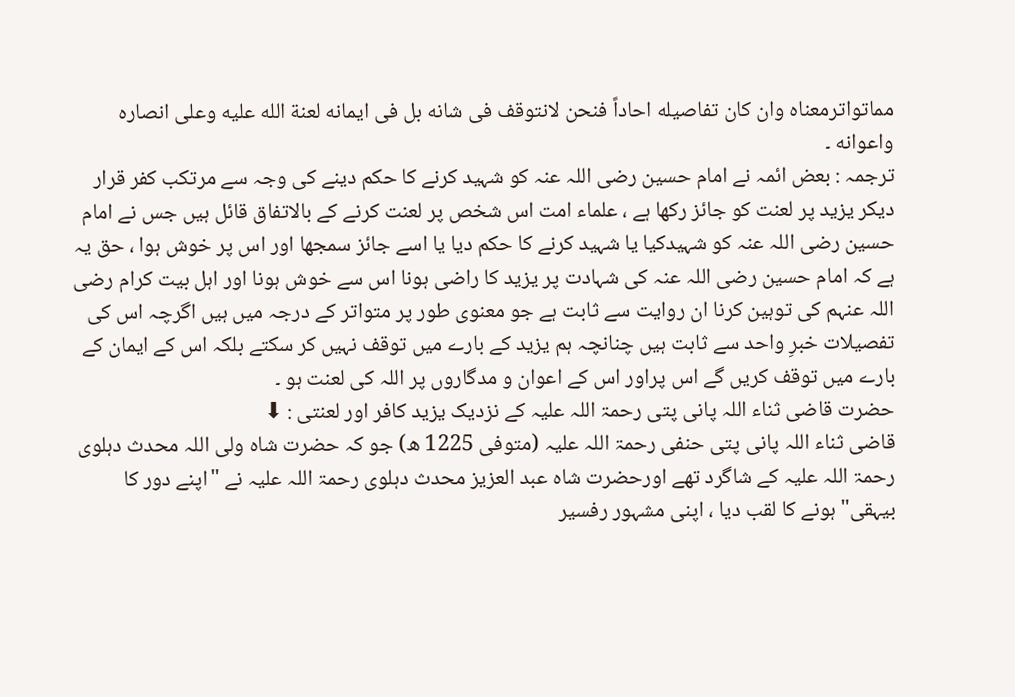مماتواترمعناه وان کان تفاصيله احاداً فنحن لانتوقف فی شانه بل فی ايمانه لعنة الله عليه وعلی انصاره واعوانه ۔
ترجمہ : بعض ائمہ نے امام حسین رضی اللہ عنہ کو شہید کرنے کا حکم دینے کی وجہ سے مرتکب کفر قرار دیکر یزید پر لعنت کو جائز رکھا ہے ، علماء امت اس شخص پر لعنت کرنے کے بالاتفاق قائل ہیں جس نے امام حسین رضی اللہ عنہ کو شہیدکیا یا شہید کرنے کا حکم دیا یا اسے جائز سمجھا اور اس پر خوش ہوا ، حق یہ ہے کہ امام حسین رضی اللہ عنہ کی شہادت پر یزید کا راضی ہونا اس سے خوش ہونا اور اہل بیت کرام رضی اللہ عنہم کی توہین کرنا ان روایت سے ثابت ہے جو معنوی طور پر متواتر کے درجہ میں ہیں اگرچہ اس کی تفصیلات خبرِ واحد سے ثابت ہیں چنانچہ ہم یزید کے بارے میں توقف نہیں کر سکتے بلکہ اس کے ایمان کے بارے میں توقف کریں گے اس پراور اس کے اعوان و مدگاروں پر اللہ کی لعنت ہو ۔
حضرت قاضی ثناء اللہ پانی پتی رحمۃ اللہ علیہ کے نزدیک یزید کافر اور لعنتی : ⬇
قاضی ثناء اللہ پانی پتی حنفی رحمۃ اللہ علیہ (متوفی 1225 ھ) جو کہ حضرت شاہ ولی اللہ محدث دہلوی رحمۃ اللہ علیہ کے شاگرد تھے اورحضرت شاہ عبد العزیز محدث دہلوی رحمۃ اللہ علیہ نے "اپنے دور کا بیہقی" ہونے کا لقب دیا ، اپنی مشہور رفسیر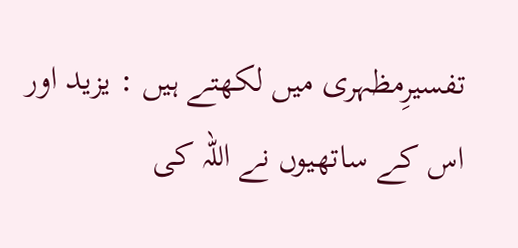تفسیرِمظہری میں لکھتے ہیں : یزید اور اس کے ساتھیوں نے اللہ کی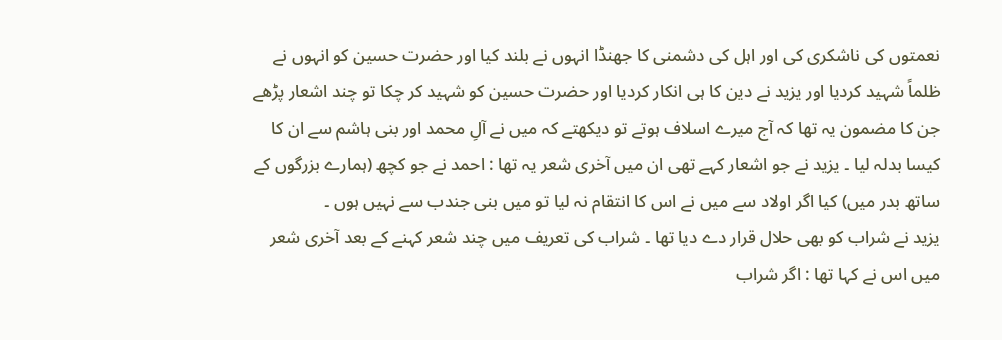نعمتوں کی ناشکری کی اور اہل کی دشمنی کا جھنڈا انہوں نے بلند کیا اور حضرت حسین کو انہوں نے ظلماً شہید کردیا اور یزید نے دین کا ہی انکار کردیا اور حضرت حسین کو شہید کر چکا تو چند اشعار پڑھے جن کا مضمون یہ تھا کہ آج میرے اسلاف ہوتے تو دیکھتے کہ میں نے آلِ محمد اور بنی ہاشم سے ان کا کیسا بدلہ لیا ۔ یزید نے جو اشعار کہے تھی ان میں آخری شعر یہ تھا : احمد نے جو کچھ (ہمارے بزرگوں کے ساتھ بدر میں) کیا اگر اولاد سے میں نے اس کا انتقام نہ لیا تو میں بنی جندب سے نہیں ہوں ۔
یزید نے شراب کو بھی حلال قرار دے دیا تھا ۔ شراب کی تعریف میں چند شعر کہنے کے بعد آخری شعر میں اس نے کہا تھا : اگر شراب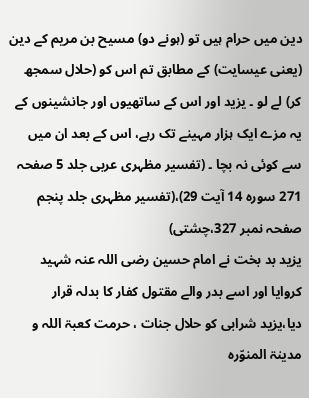دین میں حرام ہیں تو (ہونے دو) مسیح بن مریم کے دین (یعنی عیسایت) کے مطابق تم اس کو (حلال سمجھ کر) لے لو ۔ یزید اور اس کے ساتھیوں اور جانشینوں کے یہ مزے ایک ہزار مہینے تک رہے، اس کے بعد ان میں سے کوئی نہ بچا ۔ (تفسیر مظہری عربی جلد 5 صفحہ 271 سورہ 14 آیت 29)،(تفسیر مظہری جلد پنجم صفحہ نمبر 327،چشتی)
یزید بد بخت نے امام حسین رضی اللہ عنہ شہید کروایا اور اسے بدر والے مقتول کفار کا بدلہ قرار دیا،یزید شرابی کو حلال جنات ، حرمت کعبۃ اللہ و مدینۃ المنوّرہ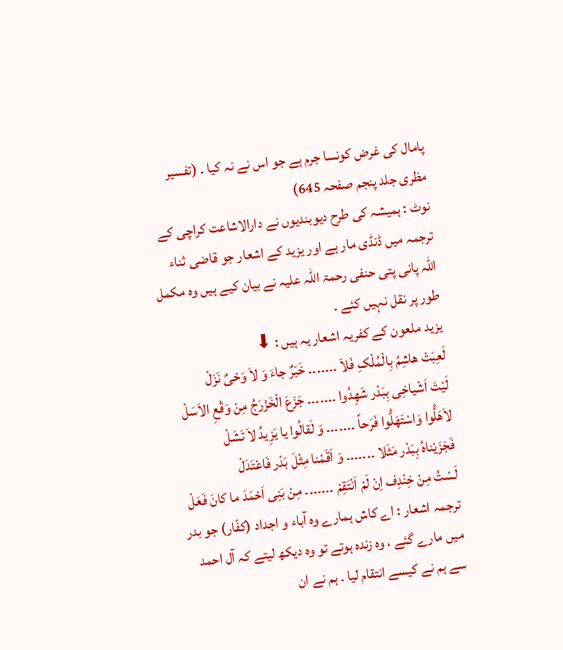پامال کی غرض کونسا جرم ہے جو اس نے نہ کیا ۔ (تفسیر مظری جلد پنجم صفحہ 645)
نوٹ : ہمیشہ کی طرح دیوبندیوں نے دارالاشاعت کراچی کے ترجمہ میں ڈنڈی مار ہے اور یزید کے اشعار جو قاضی ثناء اللہ پانی پتی حنفی رحمۃ اللہ علیہ نے بیان کیے ہیں وہ مکمل طور پر نقل نہیں کئے ۔
یزید ملعون کے کفریہ اشعار یہ ہیں : ⬇
لَعِبَتْ هاشِمُ بِالْمُلْکِ فَلاَ ۔۔۔۔۔۔۔ خَبَرٌ جاءَ وَ لاَ وَحْىٌ نَزَلْ
لَیْتَ اَشْیاخِی بِبَدْر شَهِدُوا ۔۔۔۔۔۔۔ جَزَعَ الْخَزْرَجُ مِنْ وَقْعِ الاَسَلْ
لاَهَلُّوا وَاسْتَهَلُّوا فَرَحاً ۔۔۔۔۔۔۔ وَ لَقالُوا یا یَزِیدُ لاَ تَشَلْ
فَجَزَیْناهُ بِبَدْر مَثَلا ۔۔۔۔۔۔۔ وَ اَقَمْنا مِثْلَ بَدْر فَاعْتَدَلْ
لَسْتُ مِنْ خِنْدِف اِنْ لَمْ اَنْتَقِمْ ۔۔۔۔۔۔۔ مِنْ بَنِی اَحْمَدَ ما کانَ فَعَلْ
ترجمہ اشعار : اے کاش ہمارے وہ آباء و اجداد (کفّار) جو بدر میں مارے گئے ، وہ زندہ ہوتے تو وہ دیکھ لیتے کہ آل احمد سے ہم نے کیسے انتقام لیا ۔ ہم نے ان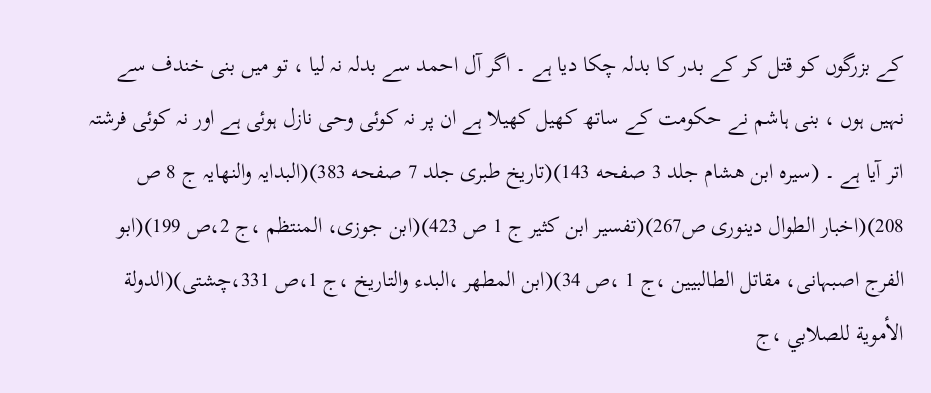کے بزرگوں کو قتل کر کے بدر کا بدلہ چکا دیا ہے ۔ اگر آل احمد سے بدلہ نہ لیا ، تو میں بنی خندف سے نہیں ہوں ، بنی ہاشم نے حکومت کے ساتھ کھیل کھیلا ہے ان پر نہ کوئی وحی نازل ہوئی ہے اور نہ کوئی فرشتہ اتر آیا ہے ۔ (سیره ابن هشام جلد 3 صفحه 143)(تاریخ طبری جلد 7 صفحه 383)(البدایہ والنھایہ ج 8 ص 208)(اخبار الطوال دینوری ص267)(تفسیر ابن کثیر ج 1 ص 423)(ابن جوزی، المنتظم ،ج 2،ص 199)(ابو الفرج اصبہانی، مقاتل الطالبيين ،ج 1 ،ص 34)(ابن المطهر ،البدء والتاريخ ،ج 1،ص 331،چشتی)(الدولة الأموية للصلابي ،ج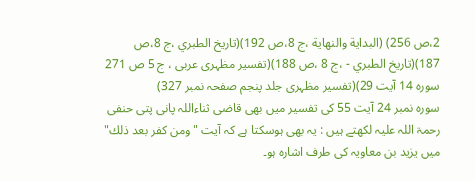2،ص 256) (البداية والنهاية ،ج 8،ص 192)(تاريخ الطبري ،ج 8،ص 187)(تاريخ الطبري - ،ج 8 ،ص 188)(تفسیر مظہری عربی ، ج 5 ص 271 سورہ 14 آیت 29)(تفسیر مظہری جلد پنجم صفحہ نمبر 327)
سورہ نمبر 24 آیت 55 کی تفسیر میں بھی قاضی ثناءاللہ پانی پتی حنفی رحمۃ اللہ علیہ لکھتے ہیں : یہ بھی ہوسکتا ہے کہ آیت "ومن كفر بعد ذلك" میں یزید بن معاویہ کی طرف اشارہ ہو۔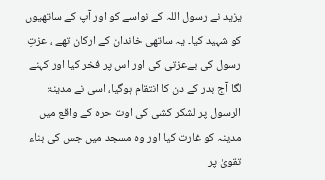یزید نے رسول اللہ کے نواسے کو اور آپ کے ساتھیوں کو شہید کیا۔ یہ ساتھی خاندان کے ارکان تھے ، عزتِ رسول کی بےعزتی کی اور اس پر فخر کیا اور کہنے لگا آج بدر کے دن کا انتقام ہوگیا، اسی نے مدینۃ الرسول پر لشکر کشی کی اوت حرہ کے واقع میں مدینہ کو غارت کیا اور وہ مسجد میں جس کی بناء تقویٰ پر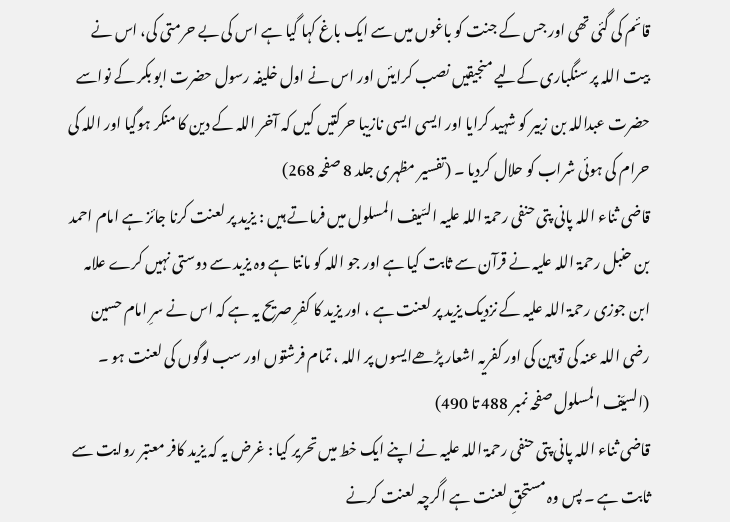قائم کی گئی تھی اور جس کے جنت کو باغوں میں سے ایک باغ کہا گیا ہے اس کی بے حرمتی کی، اس نے بیت اللہ پر سنگباری کےلیے منجیقیں نصب کرایئں اور اس نے اول خلیفہ رسول حضرت ابو بکر کے نواسے حضرت عبداللہ بن زبیر کو شہید کرایا اور ایسی ایسی نازیبا حرکتیں کیں کہ آخر اللہ کے دین کا منکر ہوگیا اور اللہ کی حرام کی ہوئی شراب کو حلال کردیا ۔ (تفسیر مظہری جلد 8 صفحہ 268)
قاضی ثناء اللہ پانی پتی حنفی رحمۃ اللہ علیہ السّیف المسلول میں فرماتے ہیں : یزید پر لعنت کرنا جائز ہے امام احمد بن حنبل رحمۃ اللہ علیہ نے قرآن سے ثابت کیا ہے اور جو اللہ کو مانتا ہے وہ یزید سے دوستی نہیں کرے علامہ ابن جوزی رحمۃ اللہ علیہ کے نزدیک یزید پر لعنت ہے ، اور یزید کا کفرِ صریح یہ ہے کہ اس نے سرِ امام حسین رضی اللہ عنہ کی توہین کی اور کفریہ اشعار پڑھےایسوں پر اللہ ، تمام فرشتوں اور سب لوگوں کی لعنت ہو ۔ (السیّف المسلول صفحہ نمبر 488 تا 490)
قاضی ثناء اللہ پانی پتی حنفی رحمۃ اللہ علیہ نے اپنے ایک خط میں تحریر کیا : غرض یہ کہ یزید کافر معتبر روایت سے ثابت ہے ۔ پس وہ مستحقِ لعنت ہے اگرچہ لعنت کرنے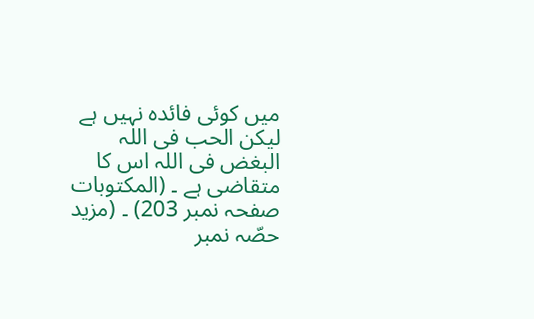میں کوئی فائدہ نہیں ہے لیکن الحب فی اللہ البغض فی اللہ اس کا متقاضی ہے ۔ (المکتوبات صفحہ نمبر 203) ۔ (مزید حصّہ نمبر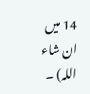14 میں ان شاء اللہ) ۔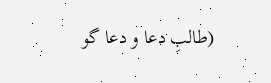(طالبِ دعا و دعا گو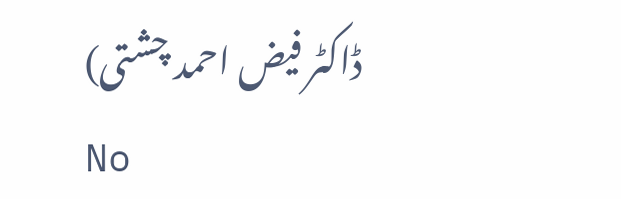ڈاکٹر فیض احمد چشتی)
No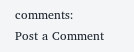comments:
Post a Comment